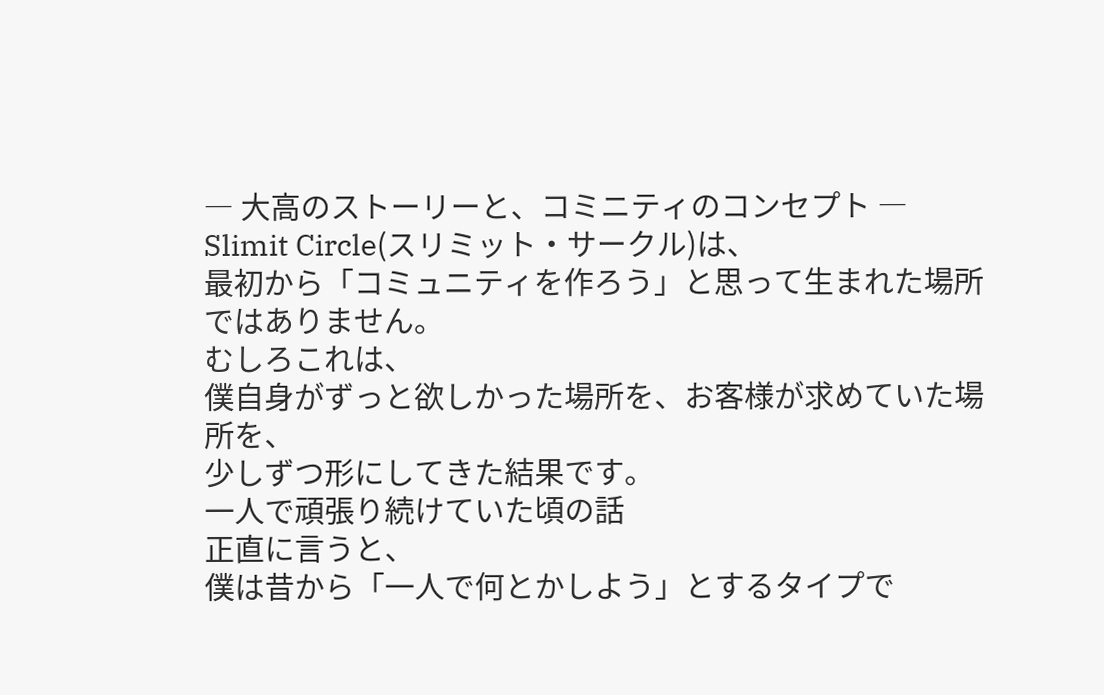― 大高のストーリーと、コミニティのコンセプト ―
Slimit Circle(スリミット・サークル)は、
最初から「コミュニティを作ろう」と思って生まれた場所ではありません。
むしろこれは、
僕自身がずっと欲しかった場所を、お客様が求めていた場所を、
少しずつ形にしてきた結果です。
一人で頑張り続けていた頃の話
正直に言うと、
僕は昔から「一人で何とかしよう」とするタイプで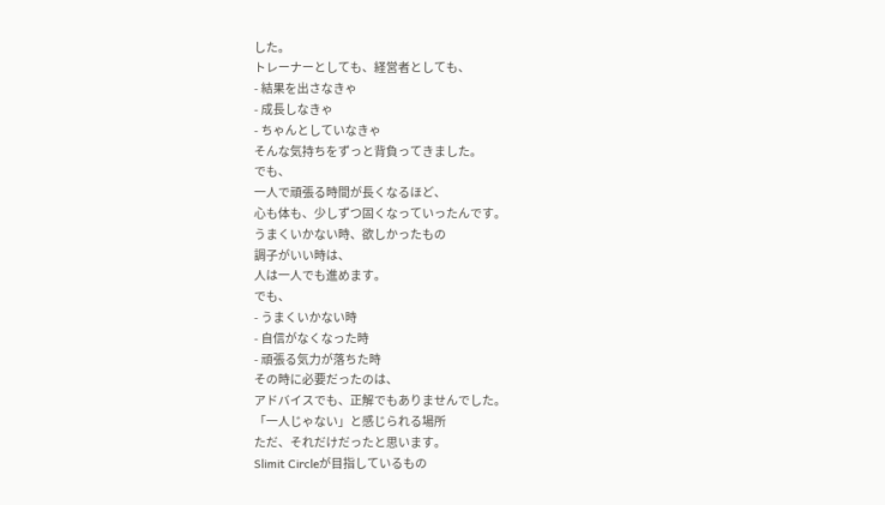した。
トレーナーとしても、経営者としても、
- 結果を出さなきゃ
- 成長しなきゃ
- ちゃんとしていなきゃ
そんな気持ちをずっと背負ってきました。
でも、
一人で頑張る時間が長くなるほど、
心も体も、少しずつ固くなっていったんです。
うまくいかない時、欲しかったもの
調子がいい時は、
人は一人でも進めます。
でも、
- うまくいかない時
- 自信がなくなった時
- 頑張る気力が落ちた時
その時に必要だったのは、
アドバイスでも、正解でもありませんでした。
「一人じゃない」と感じられる場所
ただ、それだけだったと思います。
Slimit Circleが目指しているもの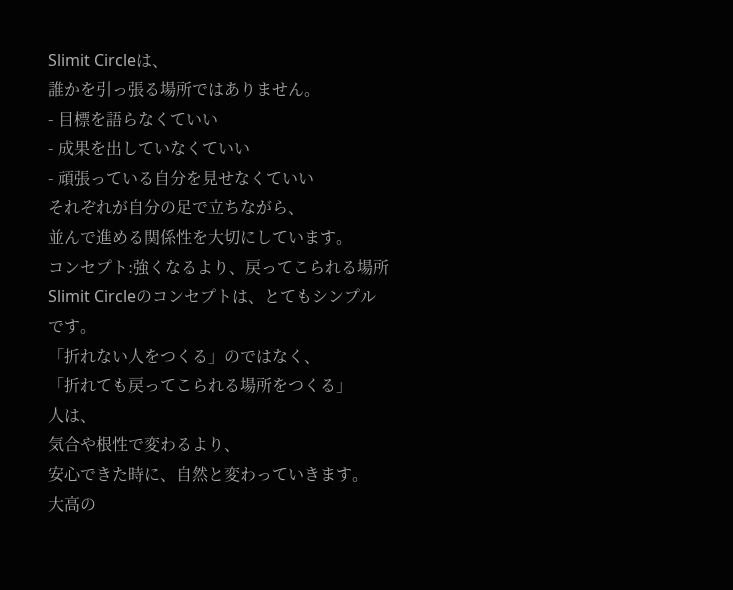Slimit Circleは、
誰かを引っ張る場所ではありません。
- 目標を語らなくていい
- 成果を出していなくていい
- 頑張っている自分を見せなくていい
それぞれが自分の足で立ちながら、
並んで進める関係性を大切にしています。
コンセプト:強くなるより、戻ってこられる場所
Slimit Circleのコンセプトは、とてもシンプルです。
「折れない人をつくる」のではなく、
「折れても戻ってこられる場所をつくる」
人は、
気合や根性で変わるより、
安心できた時に、自然と変わっていきます。
大高の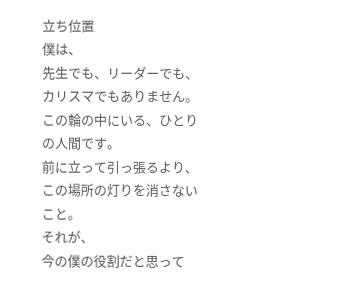立ち位置
僕は、
先生でも、リーダーでも、カリスマでもありません。
この輪の中にいる、ひとりの人間です。
前に立って引っ張るより、
この場所の灯りを消さないこと。
それが、
今の僕の役割だと思って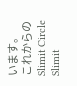います。
これからのSlimit Circle
Slimit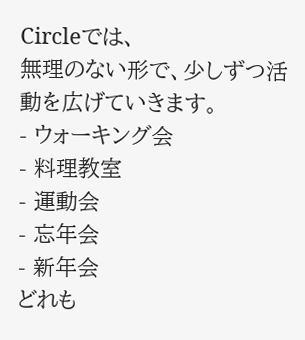Circleでは、
無理のない形で、少しずつ活動を広げていきます。
- ウォーキング会
- 料理教室
- 運動会
- 忘年会
- 新年会
どれも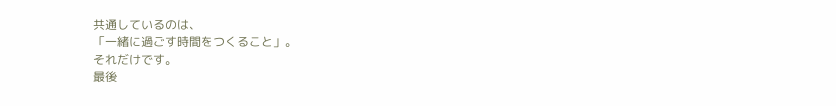共通しているのは、
「一緒に過ごす時間をつくること」。
それだけです。
最後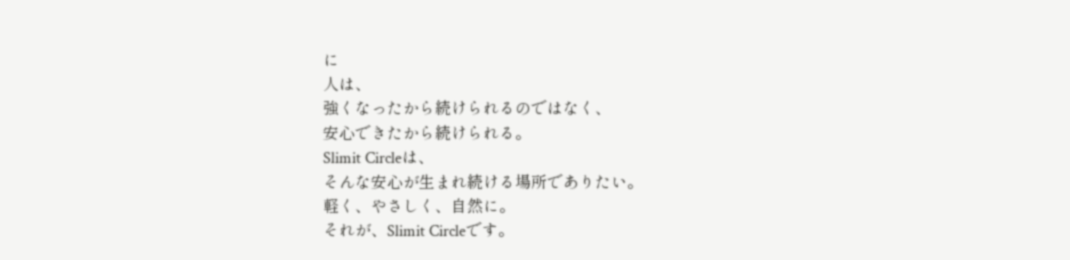に
人は、
強くなったから続けられるのではなく、
安心できたから続けられる。
Slimit Circleは、
そんな安心が生まれ続ける場所でありたい。
軽く、やさしく、自然に。
それが、Slimit Circleです。